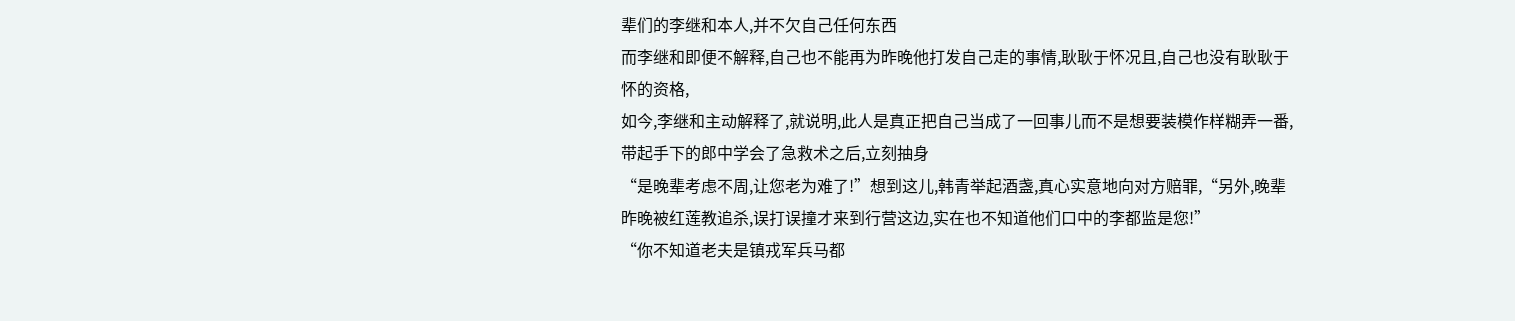辈们的李继和本人,并不欠自己任何东西
而李继和即便不解释,自己也不能再为昨晚他打发自己走的事情,耿耿于怀况且,自己也没有耿耿于怀的资格,
如今,李继和主动解释了,就说明,此人是真正把自己当成了一回事儿而不是想要装模作样糊弄一番,带起手下的郎中学会了急救术之后,立刻抽身
“是晚辈考虑不周,让您老为难了!”想到这儿,韩青举起酒盏,真心实意地向对方赔罪,“另外,晚辈昨晚被红莲教追杀,误打误撞才来到行营这边,实在也不知道他们口中的李都监是您!”
“你不知道老夫是镇戎军兵马都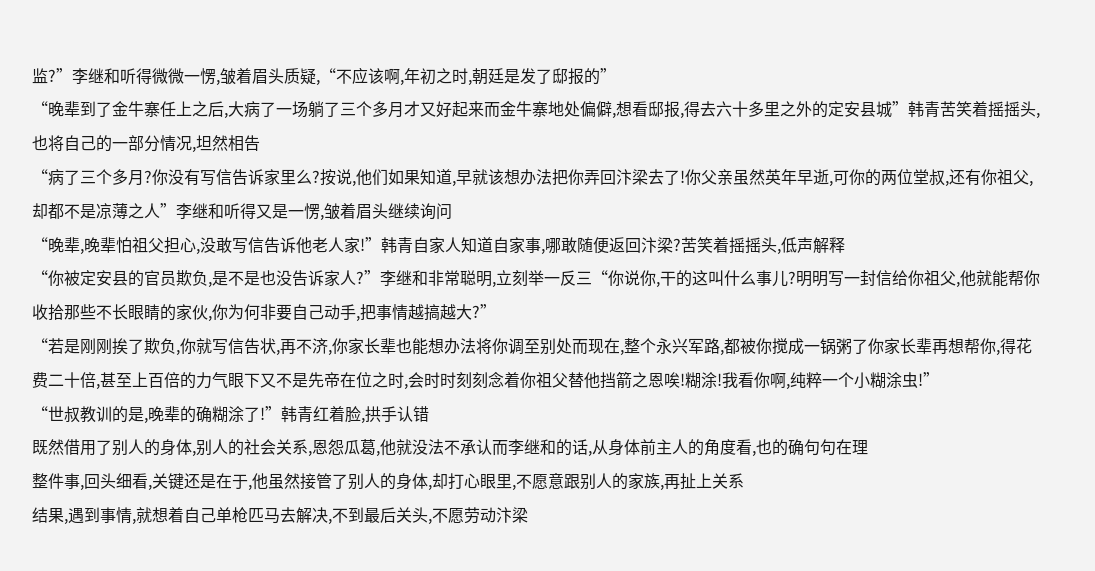监?”李继和听得微微一愣,皱着眉头质疑,“不应该啊,年初之时,朝廷是发了邸报的”
“晚辈到了金牛寨任上之后,大病了一场躺了三个多月才又好起来而金牛寨地处偏僻,想看邸报,得去六十多里之外的定安县城”韩青苦笑着摇摇头,也将自己的一部分情况,坦然相告
“病了三个多月?你没有写信告诉家里么?按说,他们如果知道,早就该想办法把你弄回汴梁去了!你父亲虽然英年早逝,可你的两位堂叔,还有你祖父,却都不是凉薄之人”李继和听得又是一愣,皱着眉头继续询问
“晚辈,晚辈怕祖父担心,没敢写信告诉他老人家!”韩青自家人知道自家事,哪敢随便返回汴梁?苦笑着摇摇头,低声解释
“你被定安县的官员欺负,是不是也没告诉家人?”李继和非常聪明,立刻举一反三“你说你,干的这叫什么事儿?明明写一封信给你祖父,他就能帮你收拾那些不长眼睛的家伙,你为何非要自己动手,把事情越搞越大?”
“若是刚刚挨了欺负,你就写信告状,再不济,你家长辈也能想办法将你调至别处而现在,整个永兴军路,都被你搅成一锅粥了你家长辈再想帮你,得花费二十倍,甚至上百倍的力气眼下又不是先帝在位之时,会时时刻刻念着你祖父替他挡箭之恩唉!糊涂!我看你啊,纯粹一个小糊涂虫!”
“世叔教训的是,晚辈的确糊涂了!”韩青红着脸,拱手认错
既然借用了别人的身体,别人的社会关系,恩怨瓜葛,他就没法不承认而李继和的话,从身体前主人的角度看,也的确句句在理
整件事,回头细看,关键还是在于,他虽然接管了别人的身体,却打心眼里,不愿意跟别人的家族,再扯上关系
结果,遇到事情,就想着自己单枪匹马去解决,不到最后关头,不愿劳动汴梁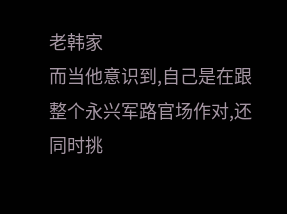老韩家
而当他意识到,自己是在跟整个永兴军路官场作对,还同时挑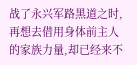战了永兴军路黑道之时,再想去借用身体前主人的家族力量,却已经来不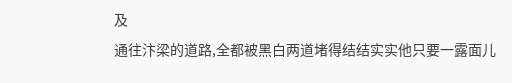及
通往汴梁的道路,全都被黑白两道堵得结结实实他只要一露面儿